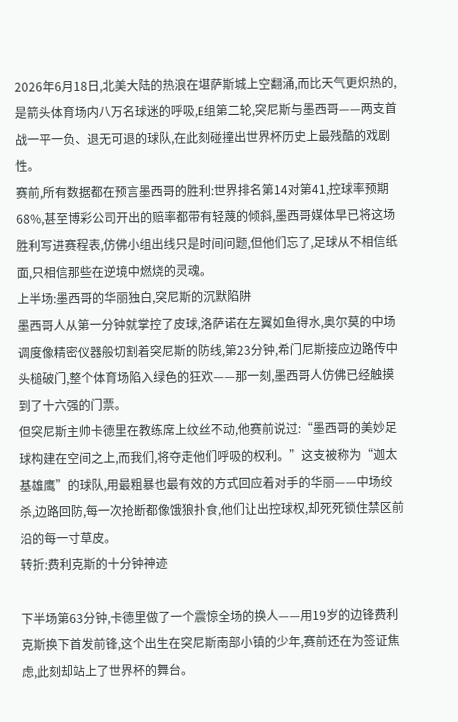2026年6月18日,北美大陆的热浪在堪萨斯城上空翻涌,而比天气更炽热的,是箭头体育场内八万名球迷的呼吸,E组第二轮,突尼斯与墨西哥——两支首战一平一负、退无可退的球队,在此刻碰撞出世界杯历史上最残酷的戏剧性。
赛前,所有数据都在预言墨西哥的胜利:世界排名第14对第41,控球率预期68%,甚至博彩公司开出的赔率都带有轻蔑的倾斜,墨西哥媒体早已将这场胜利写进赛程表,仿佛小组出线只是时间问题,但他们忘了,足球从不相信纸面,只相信那些在逆境中燃烧的灵魂。
上半场:墨西哥的华丽独白,突尼斯的沉默陷阱
墨西哥人从第一分钟就掌控了皮球,洛萨诺在左翼如鱼得水,奥尔莫的中场调度像精密仪器般切割着突尼斯的防线,第23分钟,希门尼斯接应边路传中头槌破门,整个体育场陷入绿色的狂欢——那一刻,墨西哥人仿佛已经触摸到了十六强的门票。
但突尼斯主帅卡德里在教练席上纹丝不动,他赛前说过:“墨西哥的美妙足球构建在空间之上,而我们,将夺走他们呼吸的权利。”这支被称为“迦太基雄鹰”的球队,用最粗暴也最有效的方式回应着对手的华丽——中场绞杀,边路回防,每一次抢断都像饿狼扑食,他们让出控球权,却死死锁住禁区前沿的每一寸草皮。
转折:费利克斯的十分钟神迹

下半场第63分钟,卡德里做了一个震惊全场的换人——用19岁的边锋费利克斯换下首发前锋,这个出生在突尼斯南部小镇的少年,赛前还在为签证焦虑,此刻却站上了世界杯的舞台。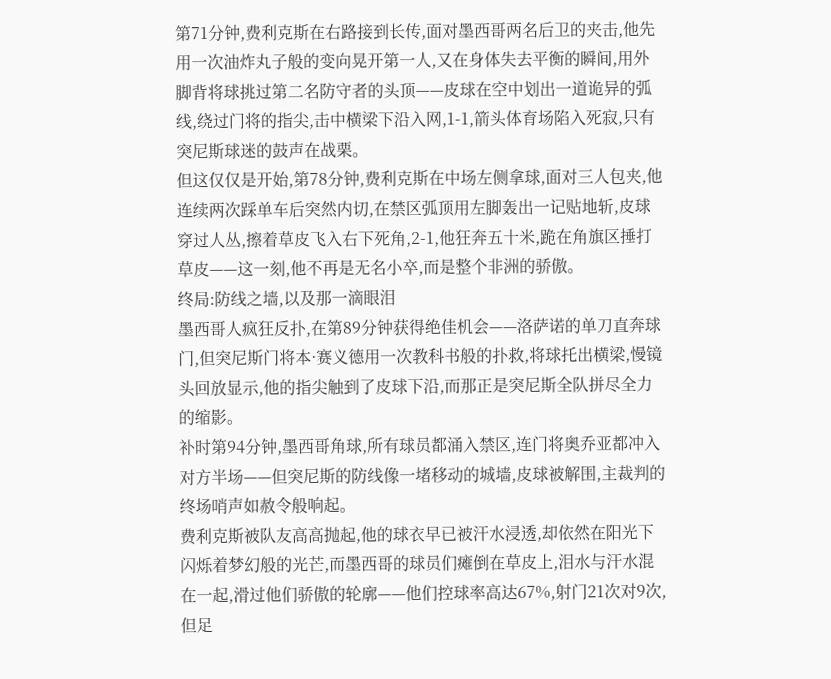第71分钟,费利克斯在右路接到长传,面对墨西哥两名后卫的夹击,他先用一次油炸丸子般的变向晃开第一人,又在身体失去平衡的瞬间,用外脚背将球挑过第二名防守者的头顶——皮球在空中划出一道诡异的弧线,绕过门将的指尖,击中横梁下沿入网,1-1,箭头体育场陷入死寂,只有突尼斯球迷的鼓声在战栗。
但这仅仅是开始,第78分钟,费利克斯在中场左侧拿球,面对三人包夹,他连续两次踩单车后突然内切,在禁区弧顶用左脚轰出一记贴地斩,皮球穿过人丛,擦着草皮飞入右下死角,2-1,他狂奔五十米,跪在角旗区捶打草皮——这一刻,他不再是无名小卒,而是整个非洲的骄傲。
终局:防线之墙,以及那一滴眼泪
墨西哥人疯狂反扑,在第89分钟获得绝佳机会——洛萨诺的单刀直奔球门,但突尼斯门将本·赛义德用一次教科书般的扑救,将球托出横梁,慢镜头回放显示,他的指尖触到了皮球下沿,而那正是突尼斯全队拼尽全力的缩影。
补时第94分钟,墨西哥角球,所有球员都涌入禁区,连门将奥乔亚都冲入对方半场——但突尼斯的防线像一堵移动的城墙,皮球被解围,主裁判的终场哨声如赦令般响起。
费利克斯被队友高高抛起,他的球衣早已被汗水浸透,却依然在阳光下闪烁着梦幻般的光芒,而墨西哥的球员们瘫倒在草皮上,泪水与汗水混在一起,滑过他们骄傲的轮廓——他们控球率高达67%,射门21次对9次,但足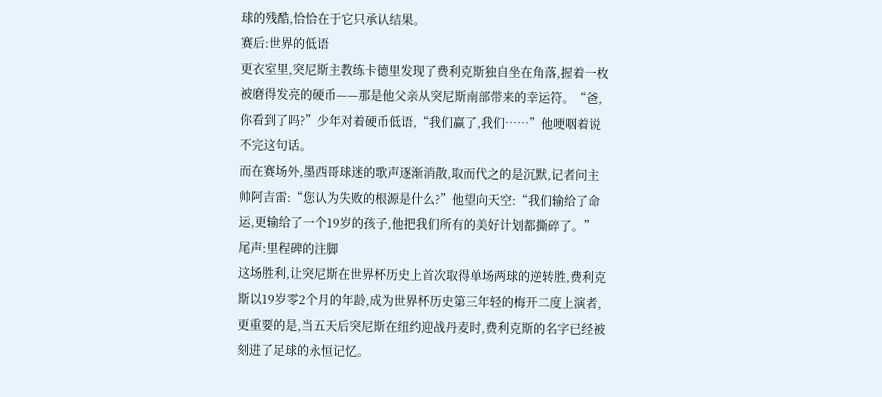球的残酷,恰恰在于它只承认结果。
赛后:世界的低语
更衣室里,突尼斯主教练卡德里发现了费利克斯独自坐在角落,握着一枚被磨得发亮的硬币——那是他父亲从突尼斯南部带来的幸运符。“爸,你看到了吗?”少年对着硬币低语,“我们赢了,我们……”他哽咽着说不完这句话。
而在赛场外,墨西哥球迷的歌声逐渐消散,取而代之的是沉默,记者问主帅阿吉雷:“您认为失败的根源是什么?”他望向天空:“我们输给了命运,更输给了一个19岁的孩子,他把我们所有的美好计划都撕碎了。”
尾声:里程碑的注脚
这场胜利,让突尼斯在世界杯历史上首次取得单场两球的逆转胜,费利克斯以19岁零2个月的年龄,成为世界杯历史第三年轻的梅开二度上演者,更重要的是,当五天后突尼斯在纽约迎战丹麦时,费利克斯的名字已经被刻进了足球的永恒记忆。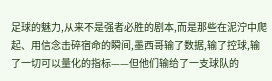足球的魅力,从来不是强者必胜的剧本,而是那些在泥泞中爬起、用信念击碎宿命的瞬间,墨西哥输了数据,输了控球,输了一切可以量化的指标——但他们输给了一支球队的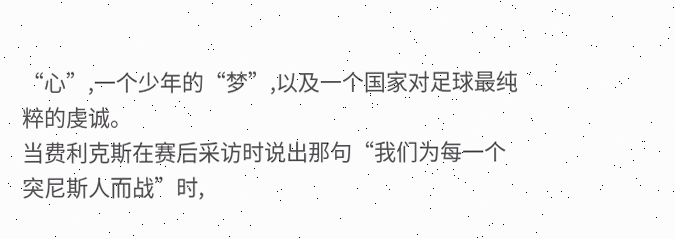“心”,一个少年的“梦”,以及一个国家对足球最纯粹的虔诚。
当费利克斯在赛后采访时说出那句“我们为每一个突尼斯人而战”时,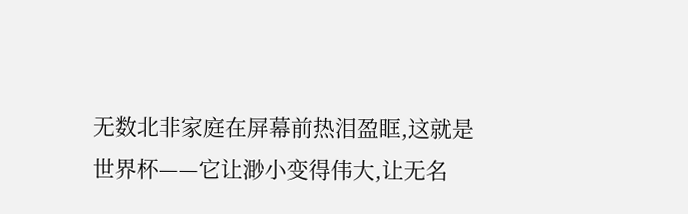无数北非家庭在屏幕前热泪盈眶,这就是世界杯——它让渺小变得伟大,让无名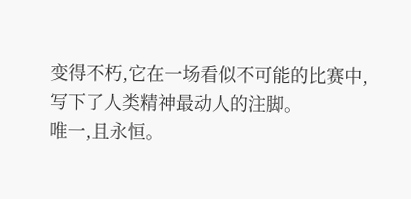变得不朽,它在一场看似不可能的比赛中,写下了人类精神最动人的注脚。
唯一,且永恒。